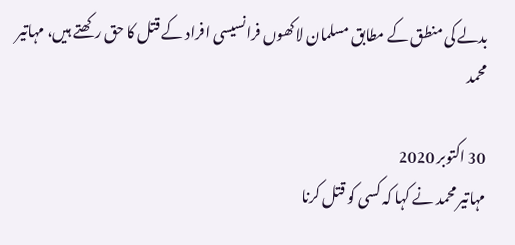بدلے کی منطق کے مطابق مسلمان لاکھوں فرانسیسی افراد کے قتل کا حق رکھتے ہیں، مہاتیر محمد

30 اکتوبر 2020
مہاتیر محمد نے کہا کہ کسی کو قتل کرنا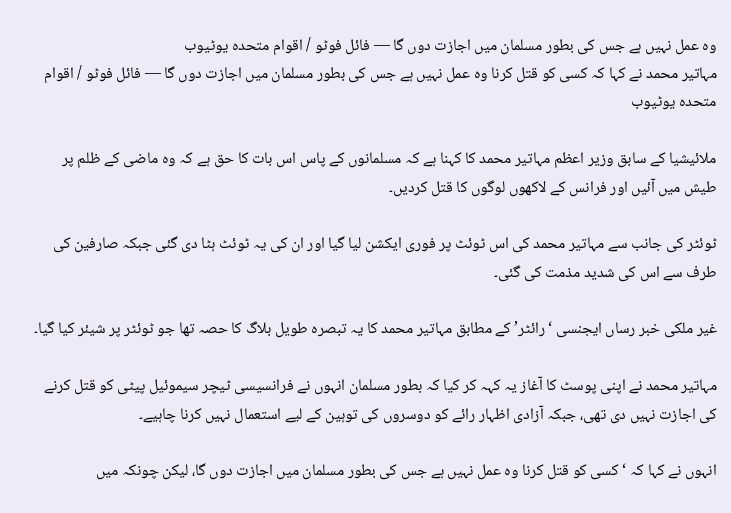وہ عمل نہیں ہے جس کی بطور مسلمان میں اجازت دوں گا — فائل فوٹو / اقوام متحدہ یوٹیوب
مہاتیر محمد نے کہا کہ کسی کو قتل کرنا وہ عمل نہیں ہے جس کی بطور مسلمان میں اجازت دوں گا — فائل فوٹو / اقوام متحدہ یوٹیوب

ملائیشیا کے سابق وزیر اعظم مہاتیر محمد کا کہنا ہے کہ مسلمانوں کے پاس اس بات کا حق ہے کہ وہ ماضی کے ظلم پر طیش میں آئیں اور فرانس کے لاکھوں لوگوں کا قتل کردیں۔

ٹوئٹر کی جانب سے مہاتیر محمد کی اس ٹوئٹ پر فوری ایکشن لیا گیا اور ان کی یہ ٹوئٹ ہٹا دی گئی جبکہ صارفین کی طرف سے اس کی شدید مذمت کی گئی۔

غیر ملکی خبر رساں ایجنسی ‘رائٹر’ کے مطابق مہاتیر محمد کا یہ تبصرہ طویل بلاگ کا حصہ تھا جو ٹوئٹر پر شیئر کیا گیا۔

مہاتیر محمد نے اپنی پوسٹ کا آغاز یہ کہہ کر کیا کہ بطور مسلمان انہوں نے فرانسیسی ٹیچر سیموئیل پیٹی کو قتل کرنے کی اجازت نہیں دی تھی، جبکہ آزادی اظہار رائے کو دوسروں کی توہین کے لیے استعمال نہیں کرنا چاہیے۔

انہوں نے کہا کہ ‘کسی کو قتل کرنا وہ عمل نہیں ہے جس کی بطور مسلمان میں اجازت دوں گا، لیکن چونکہ میں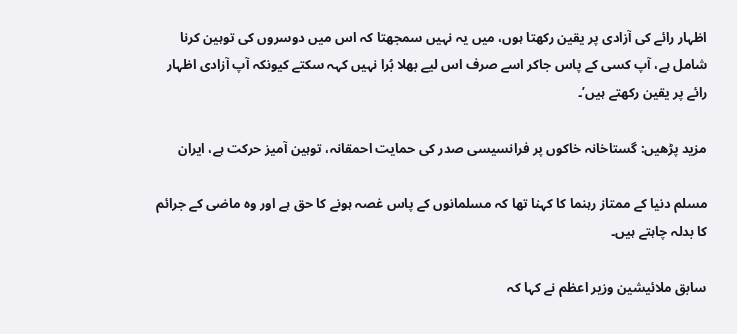اظہار رائے کی آزادی پر یقین رکھتا ہوں، میں یہ نہیں سمجھتا کہ اس میں دوسروں کی توہین کرنا شامل ہے، آپ کسی کے پاس جاکر اسے صرف اس لیے بھلا بُرا نہیں کہہ سکتے کیونکہ آپ آزادی اظہار رائے پر یقین رکھتے ہیں’۔

مزید پڑھیں: گستاخانہ خاکوں پر فرانسیسی صدر کی حمایت احمقانہ، توہین آمیز حرکت ہے، ایران

مسلم دنیا کے ممتاز رہنما کا کہنا تھا کہ مسلمانوں کے پاس غصہ ہونے کا حق ہے اور وہ ماضی کے جرائم کا بدلہ چاہتے ہیں۔

سابق ملائیشین وزیر اعظم نے کہا کہ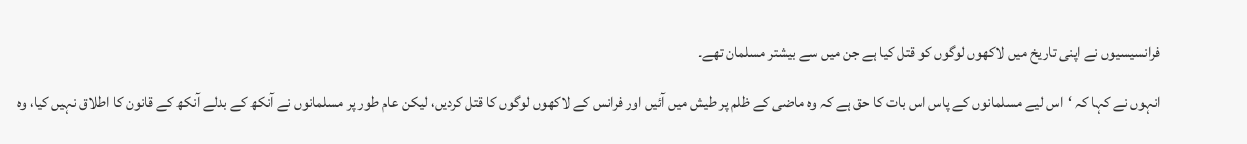فرانسیسیوں نے اپنی تاریخ میں لاکھوں لوگوں کو قتل کیا ہے جن میں سے بیشتر مسلمان تھے۔

انہوں نے کہا کہ ‘اس لیے مسلمانوں کے پاس اس بات کا حق ہے کہ وہ ماضی کے ظلم پر طیش میں آئیں اور فرانس کے لاکھوں لوگوں کا قتل کردیں، لیکن عام طور پر مسلمانوں نے آنکھ کے بدلے آنکھ کے قانون کا اطلاق نہیں کیا، وہ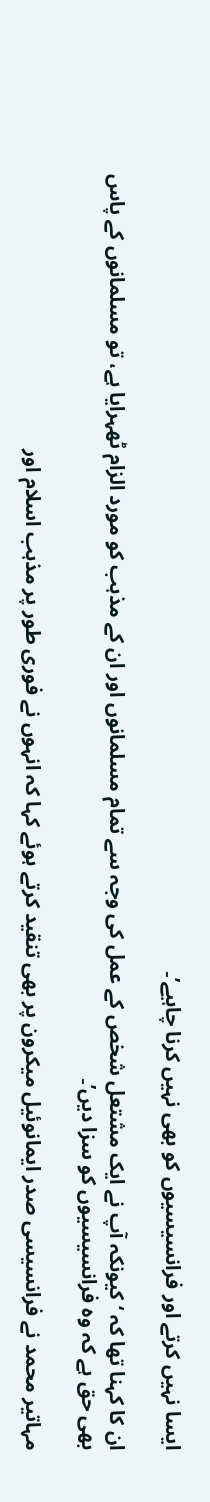ایسا نہیں کرتے اور فرانسیسیوں کو بھی نہیں کرنا چاہیے’۔

ان کا کہنا تھا کہ ‘کیونکہ آپ نے ایک مشتعل شخص کے عمل کی وجہ سے تمام مسلمانوں اور ان کے مذہب کو مورد الزام ٹھہرایا ہے، تو مسلمانوں کے پاس بھی حق ہے کہ وہ فرانسیسیوں کو سزا دیں’۔

مہاتیر محمد نے فرانسیسی صدر ایمانوئیل میکرون پر بھی تنقید کرتے ہوئے کہا کہ انہوں نے فوری طور پر مذہب اسلام اور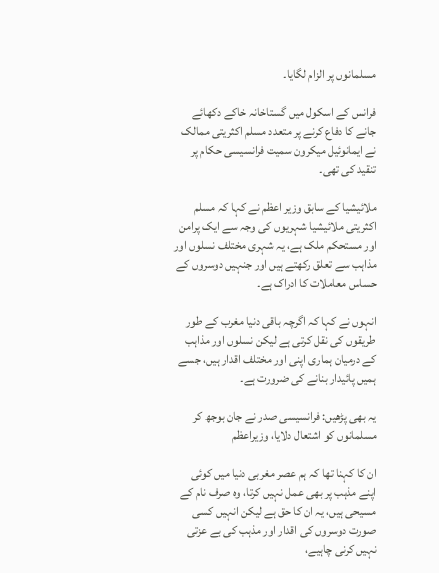مسلمانوں پر الزام لگایا۔

فرانس کے اسکول میں گستاخانہ خاکے دکھائے جانے کا دفاع کرنے پر متعدد مسلم اکثریتی ممالک نے ایمانوئیل میکرون سمیت فرانسیسی حکام پر تنقید کی تھی۔

ملائیشیا کے سابق وزیر اعظم نے کہا کہ مسلم اکثریتی ملائیشیا شہریوں کی وجہ سے ایک پرامن اور مستحکم ملک ہے، یہ شہری مختلف نسلوں اور مذاہب سے تعلق رکھتے ہیں اور جنہیں دوسروں کے حساس معاملات کا ادراک ہے۔

انہوں نے کہا کہ اگرچہ باقی دنیا مغرب کے طور طریقوں کی نقل کرتی ہے لیکن نسلوں اور مذاہب کے درمیان ہماری اپنی اور مختلف اقدار ہیں، جسے ہمیں پائیدار بنانے کی ضرورت ہے۔

یہ بھی پڑھیں: فرانسیسی صدر نے جان بوجھ کر مسلمانوں کو اشتعال دلایا، وزیراعظم

ان کا کہنا تھا کہ ہم عصر مغربی دنیا میں کوئی اپنے مذہب پر بھی عمل نہیں کرتا، وہ صرف نام کے مسیحی ہیں، یہ ان کا حق ہے لیکن انہیں کسی صورت دوسروں کی اقدار اور مذہب کی بے عزتی نہیں کرنی چاہیے،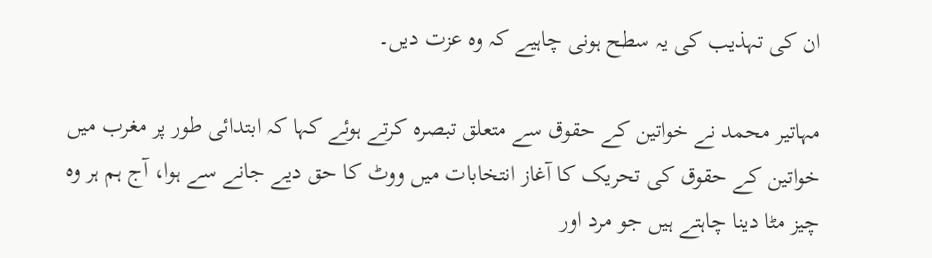ان کی تہذیب کی یہ سطح ہونی چاہیے کہ وہ عزت دیں۔

مہاتیر محمد نے خواتین کے حقوق سے متعلق تبصرہ کرتے ہوئے کہا کہ ابتدائی طور پر مغرب میں خواتین کے حقوق کی تحریک کا آغاز انتخابات میں ووٹ کا حق دیے جانے سے ہوا، آج ہم ہر وہ چیز مٹا دینا چاہتے ہیں جو مرد اور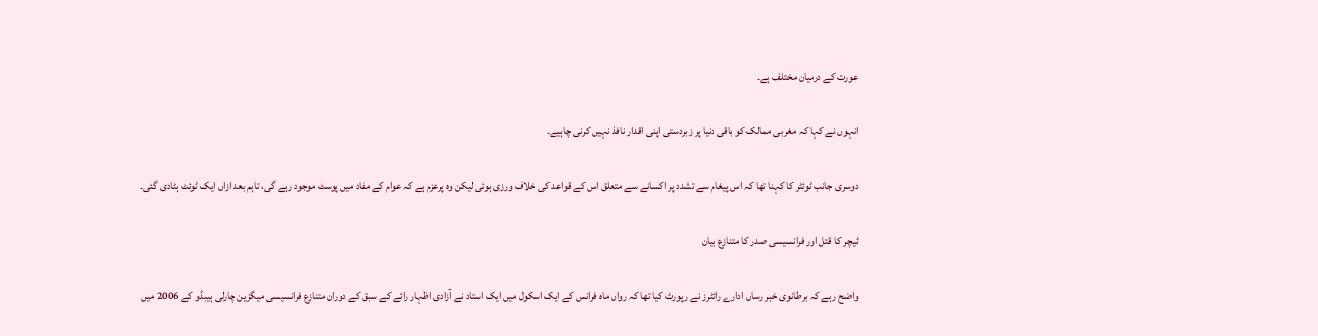عورت کے درمیان مختلف ہے۔

انہوں نے کہا کہ مغربی ممالک کو باقی دنیا پر زبردستی اپنی اقدار نافذ نہیں کرنی چاہیے۔

دوسری جانب ٹوئٹر کا کہنا تھا کہ اس پیغام سے تشدد پر اکسانے سے متعلق اس کے قواعد کی خلاف ورزی ہوئی لیکن وہ پرعزم ہے کہ عوام کے مفاد میں پوسٹ موجود رہے گی، تاہم بعد ازاں ایک ٹوئٹ ہٹادی گئی۔

ٹیچر کا قتل اور فرانسیسی صدر کا متنازع بیان

واضح رہے کہ برطانوی خبر رساں ادارے رائٹرز نے رپورٹ کیا تھا کہ رواں ماہ فرانس کے ایک اسکول میں ایک استاد نے آزادی اظہار رائے کے سبق کے دوران متنازع فرانسیسی میگزین چارلی ہیبڈو کے 2006 میں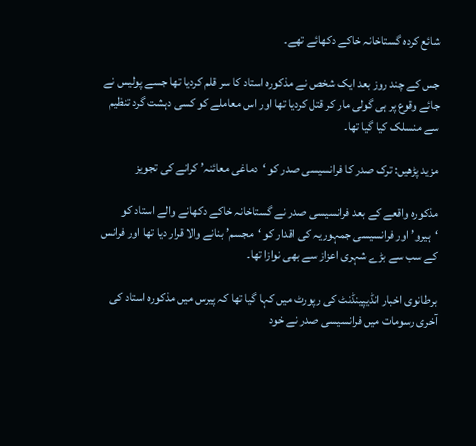شائع کردہ گستاخانہ خاکے دکھائے تھے۔

جس کے چند روز بعد ایک شخص نے مذکورہ استاد کا سر قلم کردیا تھا جسے پولیس نے جائے وقوع پر ہی گولی مار کر قتل کردیا تھا اور اس معاملے کو کسی دہشت گرد تنظیم سے منسلک کیا گیا تھا۔

مزید پڑھیں: ترک صدر کا فرانسیسی صدر کو ‘دماغی معائنہ’ کرانے کی تجویز

مذکورہ واقعے کے بعد فرانسیسی صدر نے گستاخانہ خاکے دکھانے والے استاد کو ‘ہیرو’ اور فرانسیسی جمہوریہ کی اقدار کو ‘مجسم’ بنانے والا قرار دیا تھا اور فرانس کے سب سے بڑے شہری اعزاز سے بھی نوازا تھا۔

برطانوی اخبار انڈیپینڈنٹ کی رپورٹ میں کہا گیا تھا کہ پیرس میں مذکورہ استاد کی آخری رسومات میں فرانسیسی صدر نے خود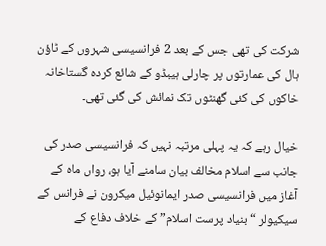شرکت کی تھی جس کے بعد 2 فرانسیسی شہروں کے ٹاؤن ہال کی عمارتوں پر چارلی ہیبڈو کے شائع کردہ گستاخانہ خاکوں کی کئی گھنٹوں تک نمائش کی گئی تھی۔

خیال رہے کہ یہ پہلی مرتبہ نہیں کہ فرانسیسی صدر کی جانب سے اسلام مخالف بیان سامنے آیا ہو، رواں ماہ کے آغاز میں فرانسیسی صدر ایمانوئیل میکرون نے فرانس کے سیکیولر “بنیاد پرست اسلام” کے خلاف دفاع کے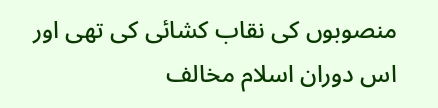منصوبوں کی نقاب کشائی کی تھی اور اس دوران اسلام مخالف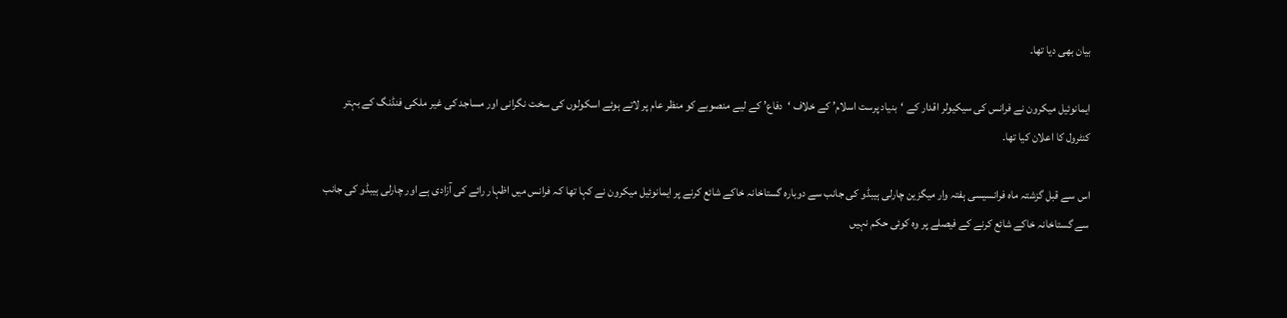بیان بھی دیا تھا۔

ایمانوئیل میکرون نے فرانس کی سیکیولر اقدار کے ‘بنیاد پرست اسلام’ کے خلاف ‘دفاع’ کے لیے منصوبے کو منظر عام پر لاتے ہوئے اسکولوں کی سخت نگرانی اور مساجد کی غیر ملکی فنڈنگ کے بہتر کنٹرول کا اعلان کیا تھا۔

اس سے قبل گزشتہ ماہ فرانسیسی ہفتہ وار میگزین چارلی ہیبڈو کی جانب سے دوبارہ گستاخانہ خاکے شائع کرنے پر ایمانوئیل میکرون نے کہا تھا کہ فرانس میں اظہار رائے کی آزادی ہے اور چارلی ہیبڈو کی جانب سے گستاخانہ خاکے شائع کرنے کے فیصلے پر وہ کوئی حکم نہیں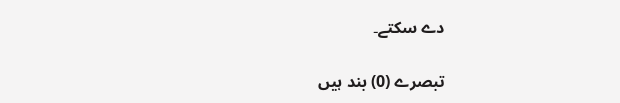دے سکتے۔

تبصرے (0) بند ہیں